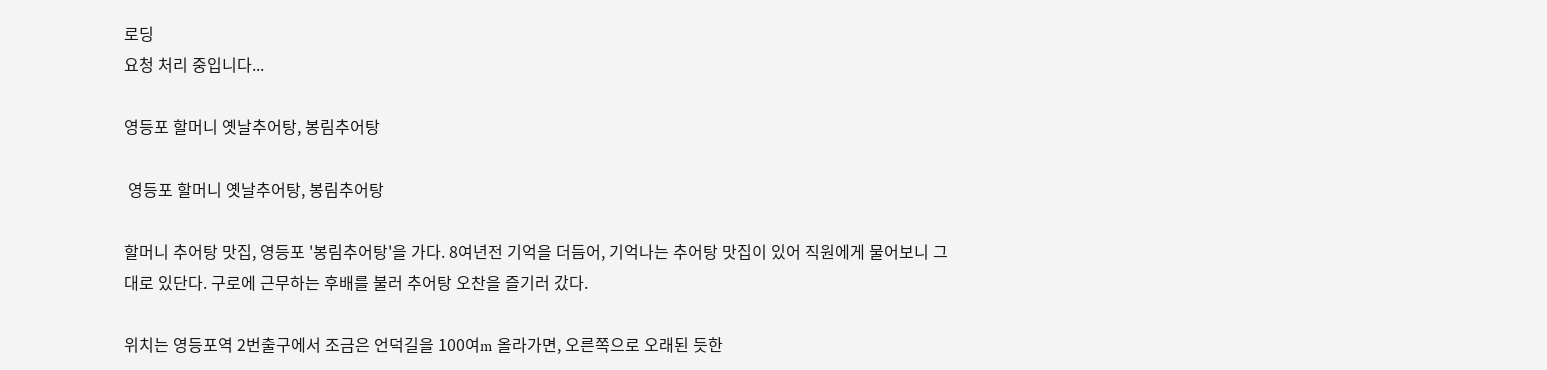로딩
요청 처리 중입니다...

영등포 할머니 옛날추어탕, 봉림추어탕

 영등포 할머니 옛날추어탕, 봉림추어탕

할머니 추어탕 맛집, 영등포 '봉림추어탕'을 가다. 8여년전 기억을 더듬어, 기억나는 추어탕 맛집이 있어 직원에게 물어보니 그대로 있단다. 구로에 근무하는 후배를 불러 추어탕 오찬을 즐기러 갔다.

위치는 영등포역 2번출구에서 조금은 언덕길을 100여m 올라가면, 오른쪽으로 오래된 듯한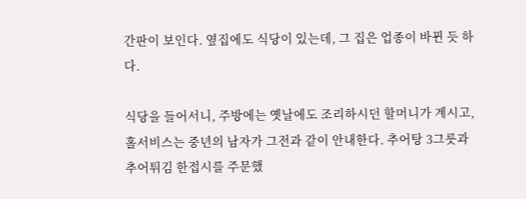간판이 보인다. 옆집에도 식당이 있는데, 그 집은 업종이 바뀐 듯 하다.

식당을 들어서니, 주방에는 옛날에도 조리하시던 할머니가 계시고, 홀서비스는 중년의 남자가 그전과 같이 안내한다. 추어탕 3그릇과 추어튀김 한접시를 주문했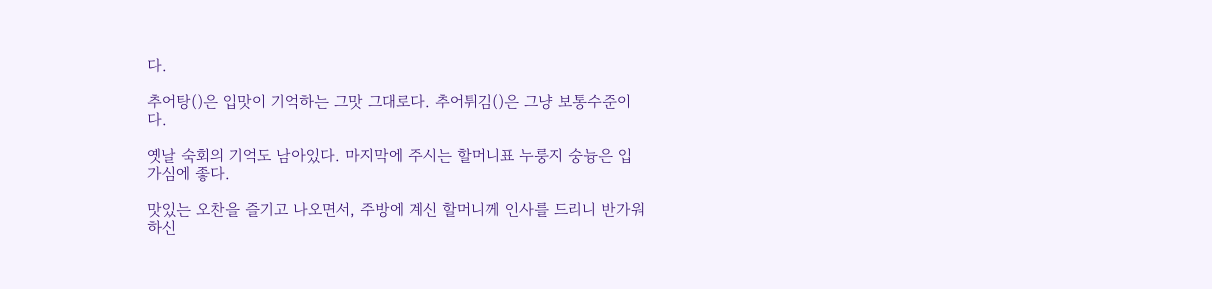다.

추어탕()은 입맛이 기억하는 그맛 그대로다. 추어튀김()은 그냥 보통수준이다.

옛날 숙회의 기억도 남아있다. 마지막에 주시는 할머니표 누룽지 숭늉은 입가심에 좋다.

맛있는 오찬을 즐기고 나오면서, 주방에 계신 할머니께 인사를 드리니 반가워 하신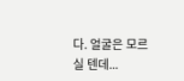다. 얼굴은 모르실 텐데...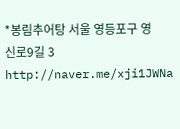*봉림추어탕 서울 영등포구 영신로9길 3 http://naver.me/xji1JWNa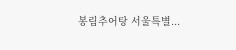봉림추어탕 서울특별...